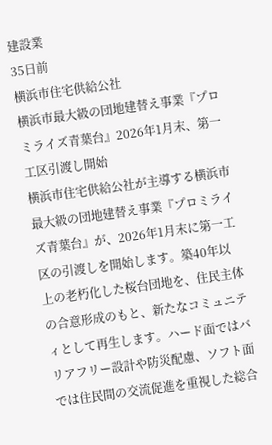建設業
35日前
横浜市住宅供給公社
横浜市最大級の団地建替え事業『プロミライズ青葉台』2026年1月末、第一工区引渡し開始
横浜市住宅供給公社が主導する横浜市最大級の団地建替え事業『プロミライズ青葉台』が、2026年1月末に第一工区の引渡しを開始します。築40年以上の老朽化した桜台団地を、住民主体の合意形成のもと、新たなコミュニティとして再生します。ハード面ではバリアフリー設計や防災配慮、ソフト面では住民間の交流促進を重視した総合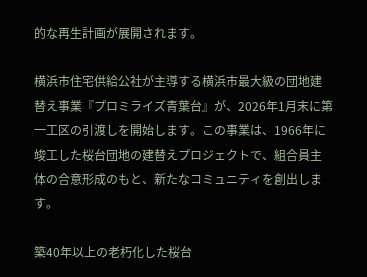的な再生計画が展開されます。

横浜市住宅供給公社が主導する横浜市最大級の団地建替え事業『プロミライズ青葉台』が、2026年1月末に第一工区の引渡しを開始します。この事業は、1966年に竣工した桜台団地の建替えプロジェクトで、組合員主体の合意形成のもと、新たなコミュニティを創出します。

築40年以上の老朽化した桜台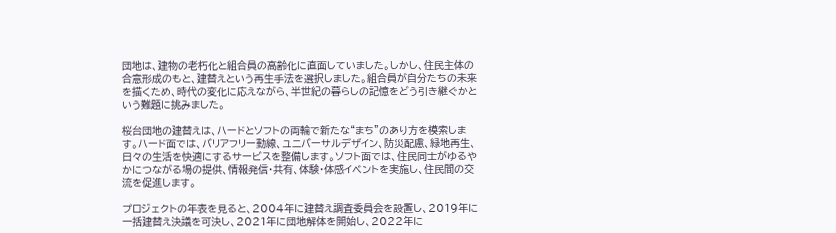団地は、建物の老朽化と組合員の高齢化に直面していました。しかし、住民主体の合意形成のもと、建替えという再生手法を選択しました。組合員が自分たちの未来を描くため、時代の変化に応えながら、半世紀の暮らしの記憶をどう引き継ぐかという難題に挑みました。

桜台団地の建替えは、ハードとソフトの両輪で新たな“まち”のあり方を模索します。ハード面では、バリアフリー動線、ユニバーサルデザイン、防災配慮、緑地再生、日々の生活を快適にするサービスを整備します。ソフト面では、住民同士がゆるやかにつながる場の提供、情報発信・共有、体験・体感イベントを実施し、住民間の交流を促進します。

プロジェクトの年表を見ると、2004年に建替え調査委員会を設置し、2019年に一括建替え決議を可決し、2021年に団地解体を開始し、2022年に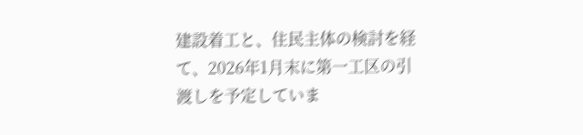建設着工と、住民主体の検討を経て、2026年1月末に第一工区の引渡しを予定していま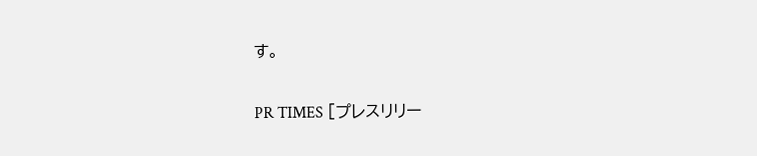す。

PR TIMES [プレスリリー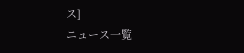ス]
ニュース一覧